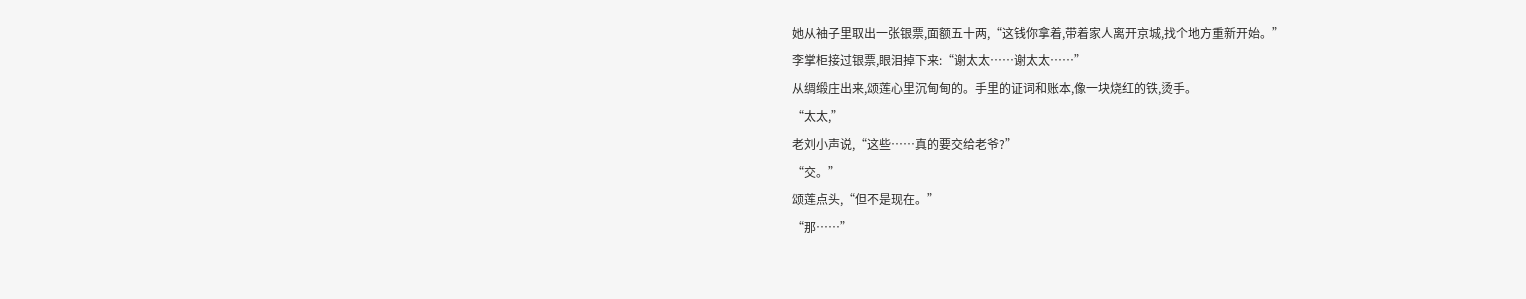她从袖子里取出一张银票,面额五十两,“这钱你拿着,带着家人离开京城,找个地方重新开始。”
李掌柜接过银票,眼泪掉下来:“谢太太……谢太太……”
从绸缎庄出来,颂莲心里沉甸甸的。手里的证词和账本,像一块烧红的铁,烫手。
“太太,”
老刘小声说,“这些……真的要交给老爷?”
“交。”
颂莲点头,“但不是现在。”
“那……”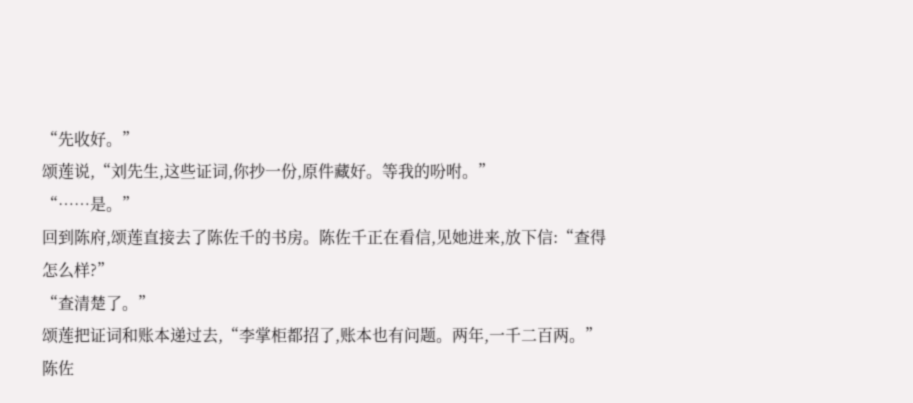“先收好。”
颂莲说,“刘先生,这些证词,你抄一份,原件藏好。等我的吩咐。”
“……是。”
回到陈府,颂莲直接去了陈佐千的书房。陈佐千正在看信,见她进来,放下信:“查得怎么样?”
“查清楚了。”
颂莲把证词和账本递过去,“李掌柜都招了,账本也有问题。两年,一千二百两。”
陈佐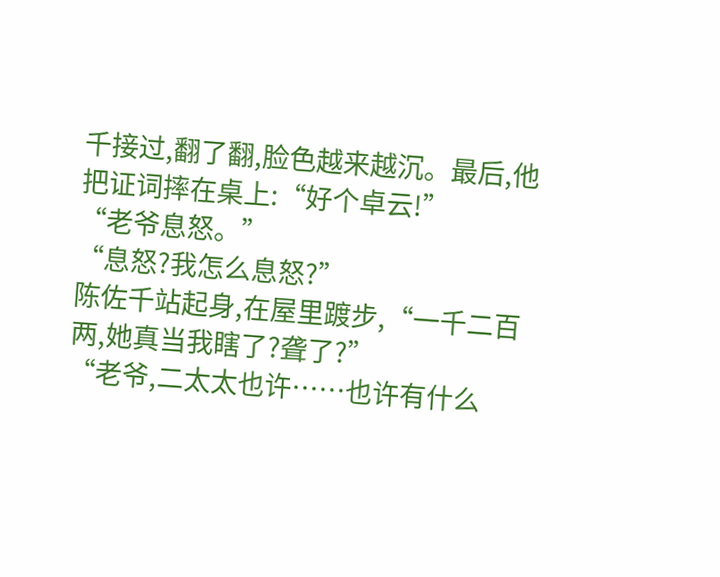千接过,翻了翻,脸色越来越沉。最后,他把证词摔在桌上:“好个卓云!”
“老爷息怒。”
“息怒?我怎么息怒?”
陈佐千站起身,在屋里踱步,“一千二百两,她真当我瞎了?聋了?”
“老爷,二太太也许……也许有什么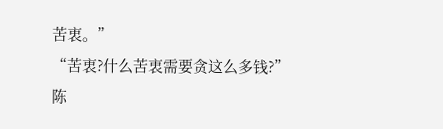苦衷。”
“苦衷?什么苦衷需要贪这么多钱?”
陈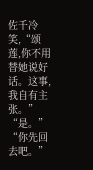佐千冷笑,“颂莲,你不用替她说好话。这事,我自有主张。”
“是。”
“你先回去吧。”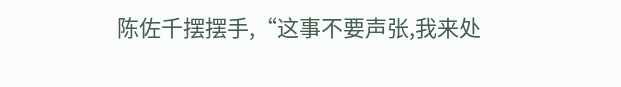陈佐千摆摆手,“这事不要声张,我来处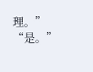理。”
“是。”